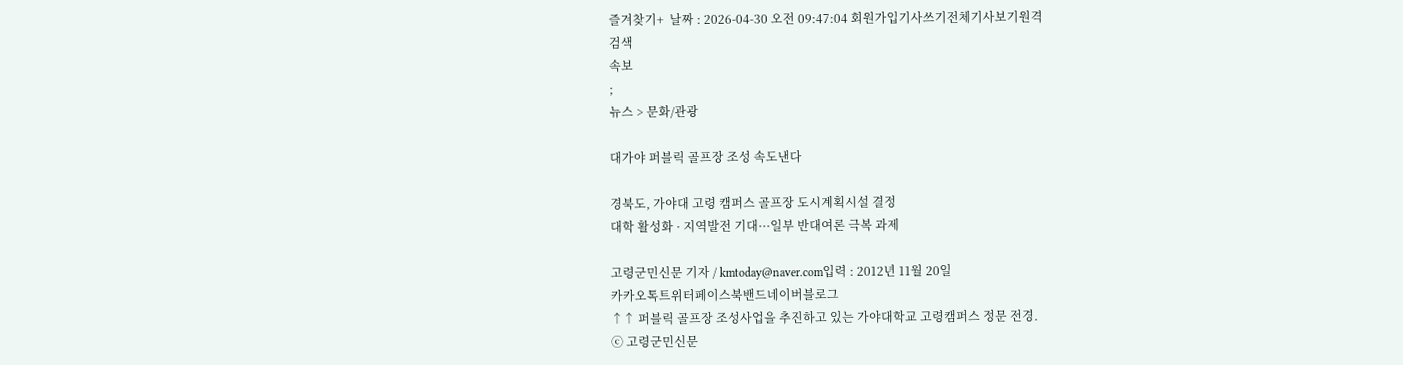즐겨찾기+  날짜 : 2026-04-30 오전 09:47:04 회원가입기사쓰기전체기사보기원격
검색
속보
;
뉴스 > 문화/관광

대가야 퍼블릭 골프장 조성 속도낸다

경북도, 가야대 고령 캠퍼스 골프장 도시계획시설 결정
대학 활성화 · 지역발전 기대···일부 반대여론 극복 과제

고령군민신문 기자 / kmtoday@naver.com입력 : 2012년 11월 20일
카카오톡트위터페이스북밴드네이버블로그
↑↑ 퍼블릭 골프장 조성사업을 추진하고 있는 가야대학교 고령캠퍼스 정문 전경.
ⓒ 고령군민신문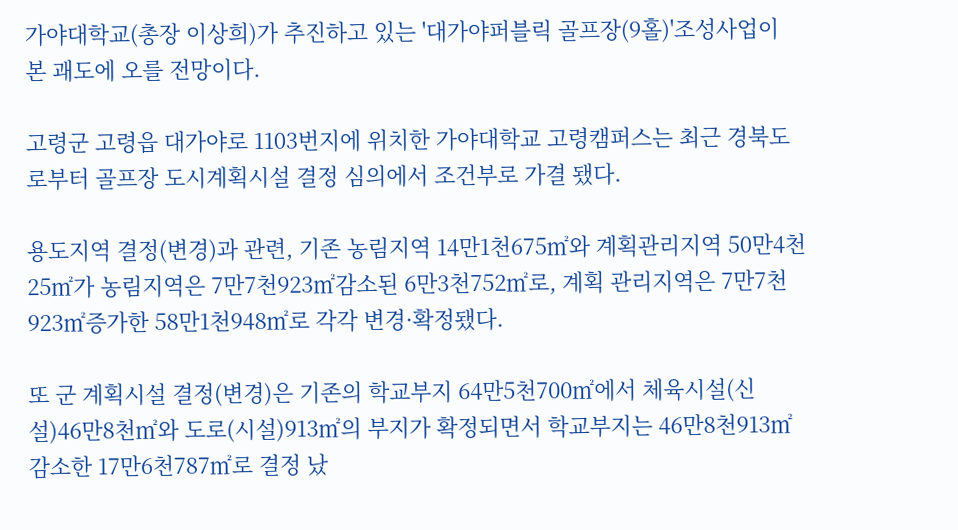가야대학교(총장 이상희)가 추진하고 있는 '대가야퍼블릭 골프장(9홀)'조성사업이 본 괘도에 오를 전망이다.

고령군 고령읍 대가야로 1103번지에 위치한 가야대학교 고령캠퍼스는 최근 경북도로부터 골프장 도시계획시설 결정 심의에서 조건부로 가결 됐다.

용도지역 결정(변경)과 관련, 기존 농림지역 14만1천675㎡와 계획관리지역 50만4천25㎡가 농림지역은 7만7천923㎡감소된 6만3천752㎡로, 계획 관리지역은 7만7천923㎡증가한 58만1천948㎡로 각각 변경·확정됐다.

또 군 계획시설 결정(변경)은 기존의 학교부지 64만5천700㎡에서 체육시설(신설)46만8천㎡와 도로(시설)913㎡의 부지가 확정되면서 학교부지는 46만8천913㎡감소한 17만6천787㎡로 결정 났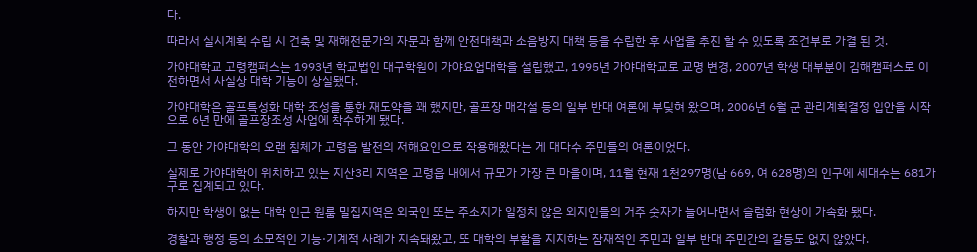다.

따라서 실시계획 수립 시 건축 및 재해전문가의 자문과 함께 안전대책과 소음방지 대책 등을 수립한 후 사업을 추진 할 수 있도록 조건부로 가결 된 것.

가야대학교 고령캠퍼스는 1993년 학교법인 대구학원이 가야요업대학을 설립했고, 1995년 가야대학교로 교명 변경, 2007년 학생 대부분이 김해캠퍼스로 이전하면서 사실상 대학 기능이 상실됐다.

가야대학은 골프특성화 대학 조성을 통한 재도약을 꽤 했지만, 골프장 매각설 등의 일부 반대 여론에 부딪혀 왔으며, 2006년 6월 군 관리계획결정 입안을 시작으로 6년 만에 골프장조성 사업에 착수하게 됐다.

그 동안 가야대학의 오랜 침체가 고령읍 발전의 저해요인으로 작용해왔다는 게 대다수 주민들의 여론이었다.

실제로 가야대학이 위치하고 있는 지산3리 지역은 고령읍 내에서 규모가 가장 큰 마을이며, 11월 현재 1천297명(남 669, 여 628명)의 인구에 세대수는 681가구로 집계되고 있다.

하지만 학생이 없는 대학 인근 원룸 밀집지역은 외국인 또는 주소지가 일정치 않은 외지인들의 거주 숫자가 늘어나면서 슬럼화 현상이 가속화 됐다.

경찰과 행정 등의 소모적인 기능·기계적 사례가 지속돼왔고, 또 대학의 부활을 지지하는 잠재적인 주민과 일부 반대 주민간의 갈등도 없지 않았다.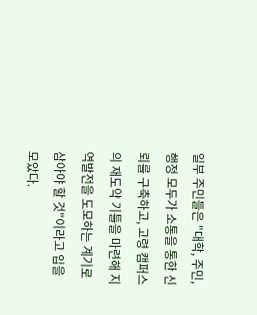일부 주민들은 "대학, 주민, 행정 모두가 소통을 통한 신뢰를 구축하고, 고령 캠퍼스의 재도약 기틀을 마련해 지역발전을 도모하는 계기로 삼아야 할 것"이라고 입을 모았다.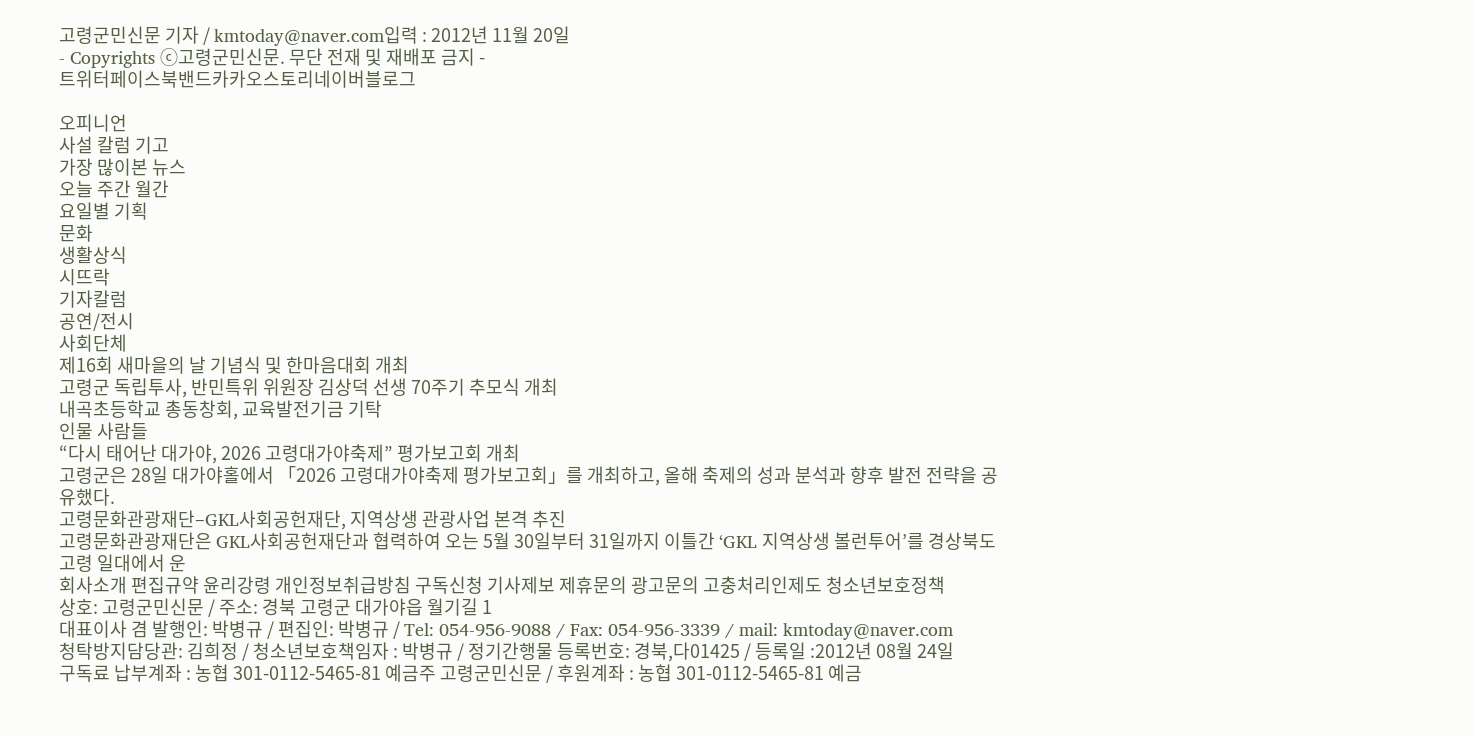고령군민신문 기자 / kmtoday@naver.com입력 : 2012년 11월 20일
- Copyrights ⓒ고령군민신문. 무단 전재 및 재배포 금지 -
트위터페이스북밴드카카오스토리네이버블로그

오피니언
사설 칼럼 기고
가장 많이본 뉴스
오늘 주간 월간
요일별 기획
문화
생활상식
시뜨락
기자칼럼
공연/전시
사회단체
제16회 새마을의 날 기념식 및 한마음대회 개최
고령군 독립투사, 반민특위 위원장 김상덕 선생 70주기 추모식 개최
내곡초등학교 총동창회, 교육발전기금 기탁
인물 사람들
“다시 태어난 대가야, 2026 고령대가야축제” 평가보고회 개최
고령군은 28일 대가야홀에서 「2026 고령대가야축제 평가보고회」를 개최하고, 올해 축제의 성과 분석과 향후 발전 전략을 공유했다.
고령문화관광재단–GKL사회공헌재단, 지역상생 관광사업 본격 추진
고령문화관광재단은 GKL사회공헌재단과 협력하여 오는 5월 30일부터 31일까지 이틀간 ‘GKL 지역상생 볼런투어’를 경상북도 고령 일대에서 운
회사소개 편집규약 윤리강령 개인정보취급방침 구독신청 기사제보 제휴문의 광고문의 고충처리인제도 청소년보호정책
상호: 고령군민신문 / 주소: 경북 고령군 대가야읍 월기길 1
대표이사 겸 발행인: 박병규 / 편집인: 박병규 / Tel: 054-956-9088 / Fax: 054-956-3339 / mail: kmtoday@naver.com
청탁방지담당관: 김희정 / 청소년보호책임자 : 박병규 / 정기간행물 등록번호: 경북,다01425 / 등록일 :2012년 08월 24일
구독료 납부계좌 : 농협 301-0112-5465-81 예금주 고령군민신문 / 후원계좌 : 농협 301-0112-5465-81 예금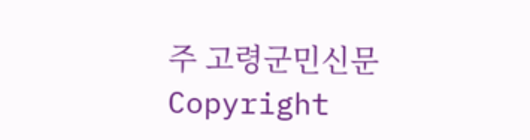주 고령군민신문
Copyright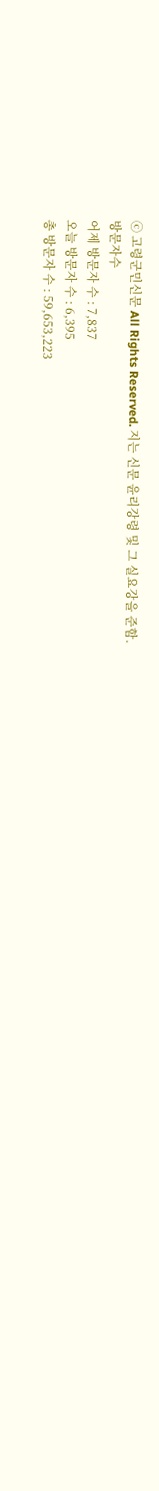ⓒ 고령군민신문 All Rights Reserved. 지는 신문 윤리강령 및 그 실요강을 준함.
방문자수
어제 방문자 수 : 7,837
오늘 방문자 수 : 6,395
총 방문자 수 : 59,653,223